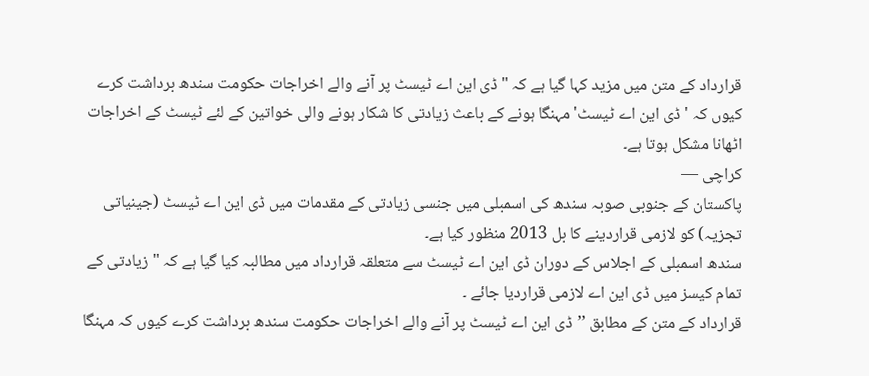قرارداد کے متن میں مزید کہا گیا ہے کہ " ڈی این اے ٹیسٹ پر آنے والے اخراجات حکومت سندھ برداشت کرے کیوں کہ 'ڈی این اے ٹیسٹ' مہنگا ہونے کے باعث زیادتی کا شکار ہونے والی خواتین کے لئے ٹیسٹ کے اخراجات اٹھانا مشکل ہوتا ہے۔
کراچی —
پاکستان کے جنوبی صوبہ سندھ کی اسمبلی میں جنسی زیادتی کے مقدمات میں ڈی این اے ٹیسٹ (جینیاتی تجزیہ) کو لازمی قراردینے کا بل 2013 منظور کیا ہے۔
سندھ اسمبلی کے اجلاس کے دوران ڈی این اے ٹیسٹ سے متعلقہ قرارداد میں مطالبہ کیا گیا ہے کہ "زیادتی کے تمام کیسز میں ڈی این اے لازمی قراردیا جائے ۔
قرارداد کے متن کے مطابق ’’ڈی این اے ٹیسٹ پر آنے والے اخراجات حکومت سندھ برداشت کرے کیوں کہ مہنگا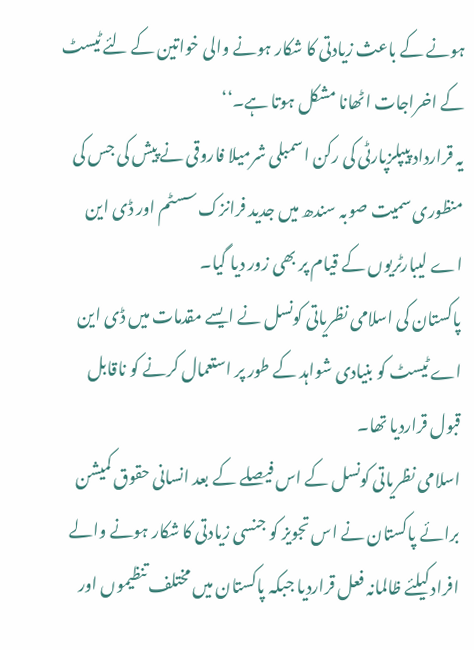ہونے کے باعث زیادتی کا شکار ہونے والی خواتین کے لئے ٹیسٹ کے اخراجات اٹھانا مشکل ہوتا ہے۔‘‘
یہ قرارداد پیپلزپارٹی کی رکن اسمبلی شرمیلا فاروقی نے پیش کی جس کی منظوری سمیت صوبہ سندھ میں جدید فرانزک سسٹم اور ڈی این اے لیبارٹریوں کے قیام پر بھی زور دیا گیا۔
پاکستان کی اسلامی نظریاتی کونسل نے ایسے مقدمات میں ڈی این اے ٹیسٹ کو بنیادی شواہد کے طور پر استعمال کرنے کو ناقابل قبول قراردیا تھا۔
اسلامی نظریاتی کونسل کے اس فیصلے کے بعد انسانی حقوق کمیشن برائے پاکستان نے اس تجویز کو جنسی زیادتی کا شکار ہونے والے افراد کیلئے ظالمانہ فعل قراردیا جبکہ پاکستان میں مختلف تنظیموں اور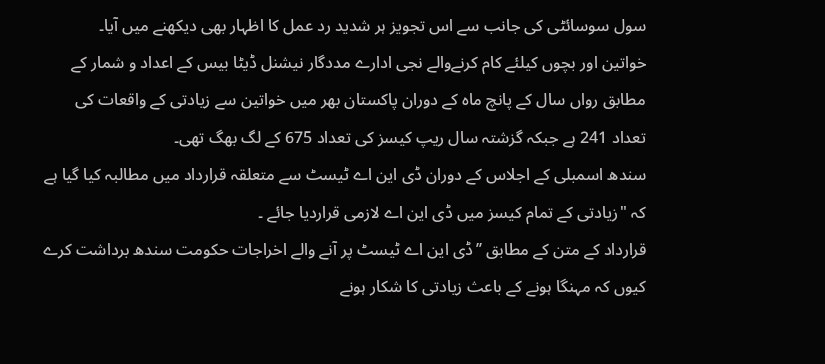سول سوسائٹی کی جانب سے اس تجویز ہر شدید رد عمل کا اظہار بھی دیکھنے میں آیا۔
خواتین اور بچوں کیلئے کام کرنےوالے نجی ادارے مددگار نیشنل ڈیٹا بیس کے اعداد و شمار کے مطابق رواں سال کے پانچ ماہ کے دوران پاکستان بھر میں خواتین سے زیادتی کے واقعات کی تعداد 241 ہے جبکہ گزشتہ سال ریپ کیسز کی تعداد 675 کے لگ بھگ تھی۔
سندھ اسمبلی کے اجلاس کے دوران ڈی این اے ٹیسٹ سے متعلقہ قرارداد میں مطالبہ کیا گیا ہے کہ "زیادتی کے تمام کیسز میں ڈی این اے لازمی قراردیا جائے ۔
قرارداد کے متن کے مطابق ’’ڈی این اے ٹیسٹ پر آنے والے اخراجات حکومت سندھ برداشت کرے کیوں کہ مہنگا ہونے کے باعث زیادتی کا شکار ہونے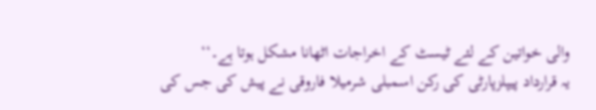والی خواتین کے لئے ٹیسٹ کے اخراجات اٹھانا مشکل ہوتا ہے۔‘‘
یہ قرارداد پیپلزپارٹی کی رکن اسمبلی شرمیلا فاروقی نے پیش کی جس کی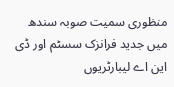منظوری سمیت صوبہ سندھ میں جدید فرانزک سسٹم اور ڈی این اے لیبارٹریوں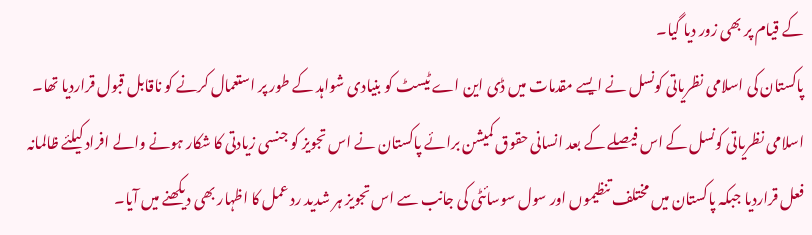کے قیام پر بھی زور دیا گیا۔
پاکستان کی اسلامی نظریاتی کونسل نے ایسے مقدمات میں ڈی این اے ٹیسٹ کو بنیادی شواہد کے طور پر استعمال کرنے کو ناقابل قبول قراردیا تھا۔
اسلامی نظریاتی کونسل کے اس فیصلے کے بعد انسانی حقوق کمیشن برائے پاکستان نے اس تجویز کو جنسی زیادتی کا شکار ہونے والے افراد کیلئے ظالمانہ فعل قراردیا جبکہ پاکستان میں مختلف تنظیموں اور سول سوسائٹی کی جانب سے اس تجویز ہر شدید رد عمل کا اظہار بھی دیکھنے میں آیا۔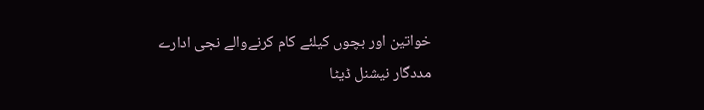خواتین اور بچوں کیلئے کام کرنےوالے نجی ادارے مددگار نیشنل ڈیٹا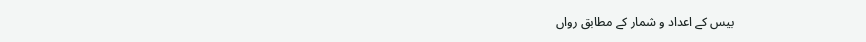بیس کے اعداد و شمار کے مطابق رواں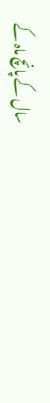سال کے پانچ ماہ کے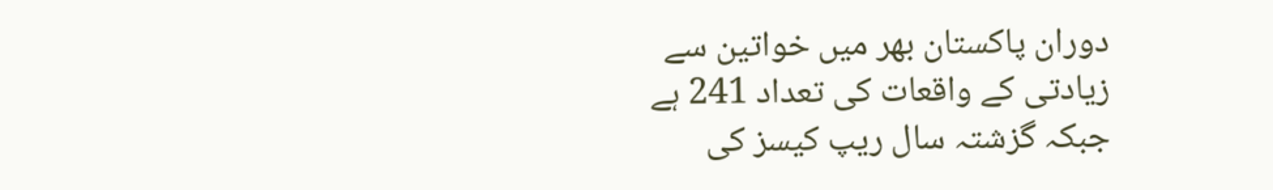دوران پاکستان بھر میں خواتین سے زیادتی کے واقعات کی تعداد 241 ہے جبکہ گزشتہ سال ریپ کیسز کی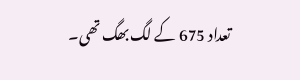تعداد 675 کے لگ بھگ تھی۔